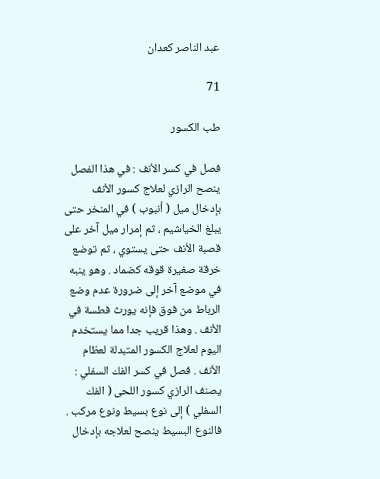عبد الناصر كعدان

71

طب الكسور

فصل في كسر الأنف : في هذا الفصل ينصح الرازي لعلاج كسور الأنف بإدخال ميل ( أنبوب ) في المنخر حتى يبلغ الخياشيم ، ثم إمرار ميل آخر على قصبة الأنف حتى يستوي ، ثم توضع خرقة صغيرة قوقه كضماد . وهو ينبه في موضع آخر إلى ضرورة عدم وضع الرباط من فوق فإنه يورث فطسة في الأنف . وهذا قريب جدا مما يستخدم اليوم لعلاج الكسور المتبدلة لعظام الأنف . فصل في كسر الفك السفلي : يصنف الرازي كسور اللحى ( الفك السفلي ) إلى نوع بسيط ونوع مركب . فالنوع البسيط ينصح لعلاجه بإدخال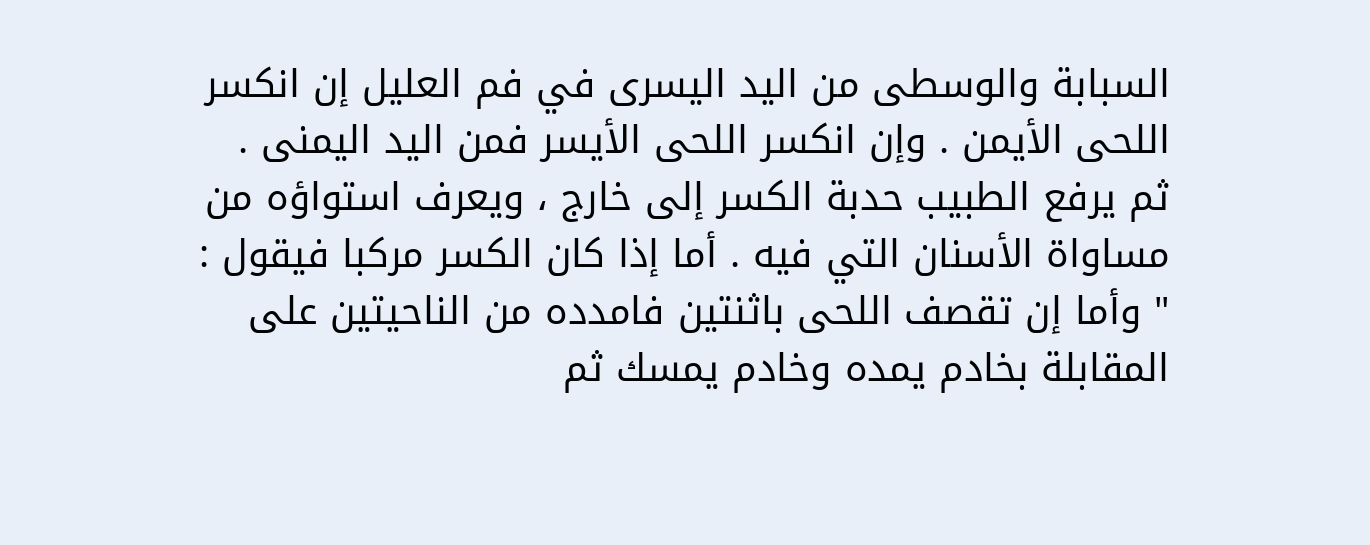السبابة والوسطى من اليد اليسرى في فم العليل إن انكسر اللحى الأيمن . وإن انكسر اللحى الأيسر فمن اليد اليمنى . ثم يرفع الطبيب حدبة الكسر إلى خارج ، ويعرف استواؤه من مساواة الأسنان التي فيه . أما إذا كان الكسر مركبا فيقول : " وأما إن تقصف اللحى باثنتين فامدده من الناحيتين على المقابلة بخادم يمده وخادم يمسك ثم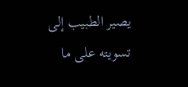يصير الطبيب إلى تسويته على ما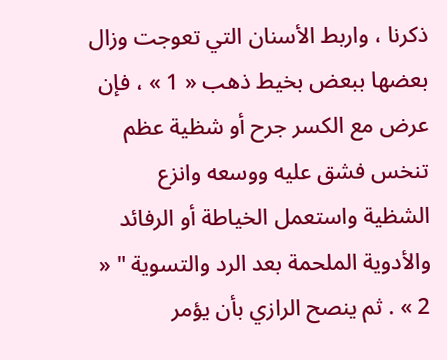ذكرنا ، واربط الأسنان التي تعوجت وزال بعضها ببعض بخيط ذهب « 1 » ، فإن عرض مع الكسر جرح أو شظية عظم تنخس فشق عليه ووسعه وانزع الشظية واستعمل الخياطة أو الرفائد والأدوية الملحمة بعد الرد والتسوية " « 2 » . ثم ينصح الرازي بأن يؤمر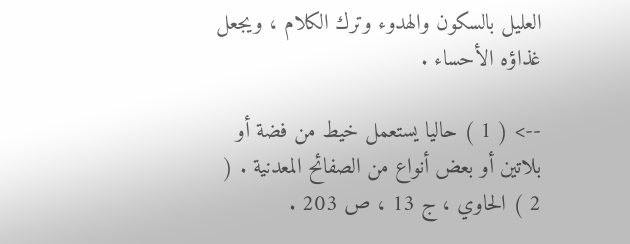العليل بالسكون والهدوء وترك الكلام ، ويجعل غذاؤه الأحساء .

--> ( 1 ) حاليا يستعمل خيط من فضة أو بلاتين أو بعض أنواع من الصفائح المعدنية . ( 2 ) الحاوي ، ج 13 ، ص 203 .